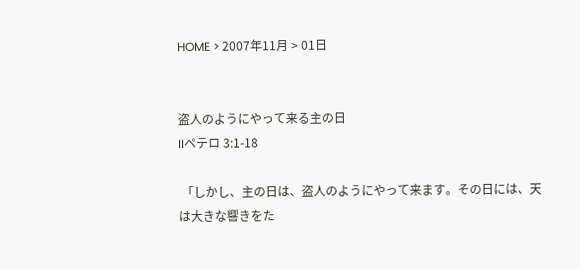HOME > 2007年11月 > 01日


盗人のようにやって来る主の日
IIペテロ 3:1-18

 「しかし、主の日は、盗人のようにやって来ます。その日には、天は大きな響きをた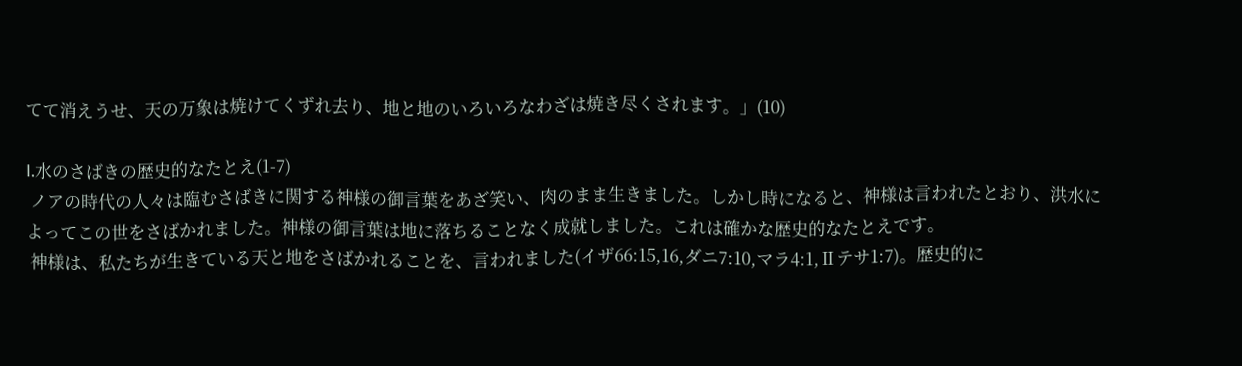てて消えうせ、天の万象は焼けてくずれ去り、地と地のいろいろなわざは焼き尽くされます。」(10)

I.水のさばきの歴史的なたとえ(1-7)
 ノアの時代の人々は臨むさばきに関する神様の御言葉をあざ笑い、肉のまま生きました。しかし時になると、神様は言われたとおり、洪水によってこの世をさばかれました。神様の御言葉は地に落ちることなく成就しました。これは確かな歴史的なたとえです。
 神様は、私たちが生きている天と地をさばかれることを、言われました(イザ66:15,16,ダニ7:10,マラ4:1,Ⅱテサ1:7)。歴史的に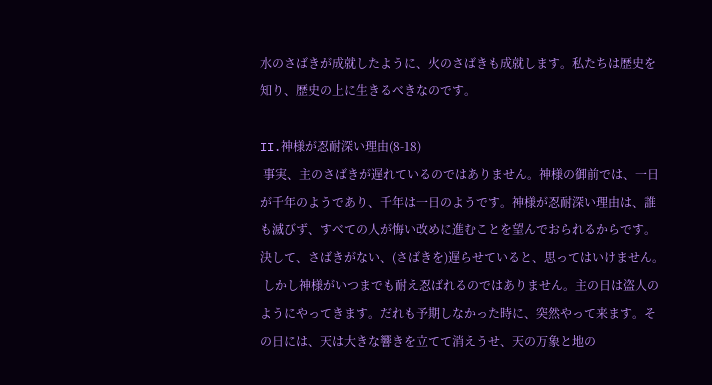水のさばきが成就したように、火のさばきも成就します。私たちは歴史を知り、歴史の上に生きるべきなのです。

II.神様が忍耐深い理由(8-18)
 事実、主のさばきが遅れているのではありません。神様の御前では、一日が千年のようであり、千年は一日のようです。神様が忍耐深い理由は、誰も滅びず、すべての人が悔い改めに進むことを望んでおられるからです。決して、さばきがない、(さばきを)遅らせていると、思ってはいけません。
 しかし神様がいつまでも耐え忍ばれるのではありません。主の日は盗人のようにやってきます。だれも予期しなかった時に、突然やって来ます。その日には、天は大きな響きを立てて消えうせ、天の万象と地の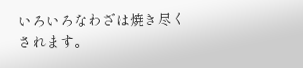いろいろなわざは焼き尽くされます。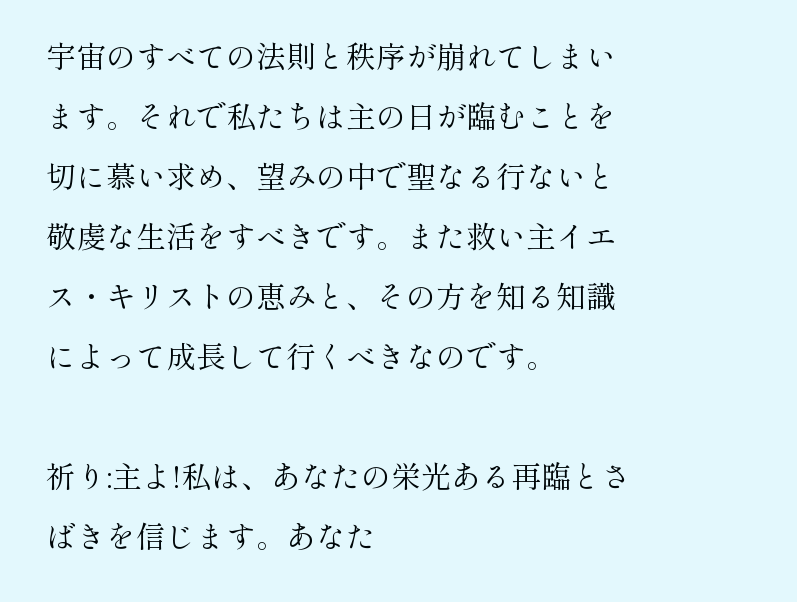宇宙のすべての法則と秩序が崩れてしまいます。それで私たちは主の日が臨むことを切に慕い求め、望みの中で聖なる行ないと敬虔な生活をすべきです。また救い主イエス・キリストの恵みと、その方を知る知識によって成長して行くべきなのです。

祈り:主よ!私は、あなたの栄光ある再臨とさばきを信じます。あなた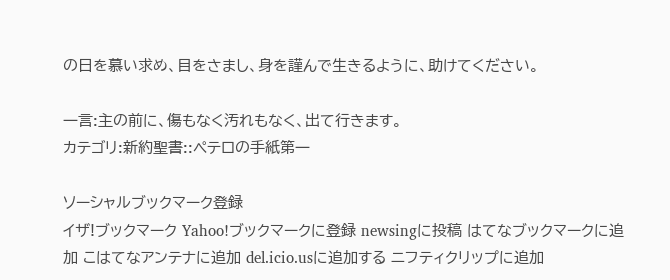の日を慕い求め、目をさまし、身を謹んで生きるように、助けてください。

一言:主の前に、傷もなく汚れもなく、出て行きます。
カテゴリ:新約聖書::ペテロの手紙第一

ソーシャルブックマーク登録
イザ!ブックマーク Yahoo!ブックマークに登録 newsingに投稿 はてなブックマークに追加 こはてなアンテナに追加 del.icio.usに追加する ニフティクリップに追加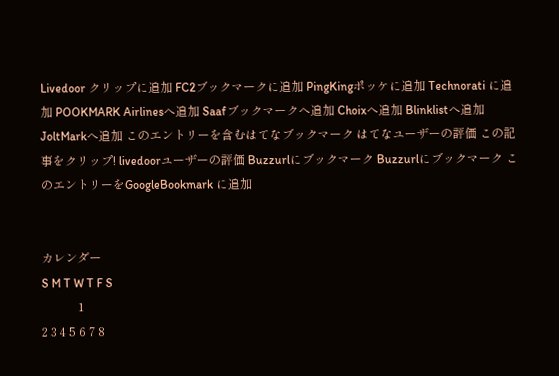Livedoor クリップに追加 FC2ブックマークに追加 PingKingポッケに追加 Technorati に追加 POOKMARK Airlinesへ追加 Saafブックマークへ追加 Choixへ追加 Blinklistへ追加 JoltMarkへ追加 このエントリーを含むはてなブックマーク はてなユーザーの評価 この記事をクリップ! livedoorユーザーの評価 Buzzurlにブックマーク Buzzurlにブックマーク このエントリーをGoogleBookmark に追加


カレンダー
S M T W T F S
            1
2 3 4 5 6 7 8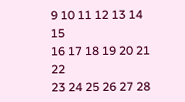9 10 11 12 13 14 15
16 17 18 19 20 21 22
23 24 25 26 27 28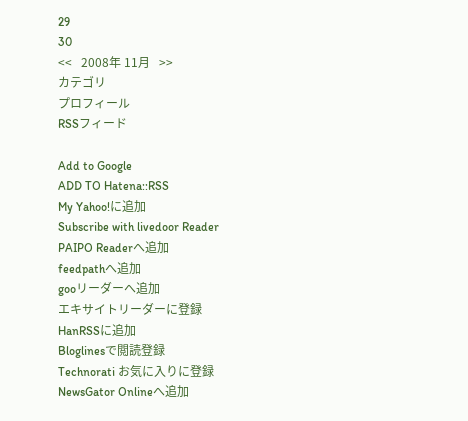29
30
<<   2008年 11月   >>
カテゴリ
プロフィール
RSSフィード

Add to Google
ADD TO Hatena::RSS
My Yahoo!に追加
Subscribe with livedoor Reader
PAIPO Readerへ追加
feedpathへ追加
gooリーダーへ追加
エキサイトリーダーに登録
HanRSSに追加
Bloglinesで閲読登録
Technorati お気に入りに登録
NewsGator Onlineへ追加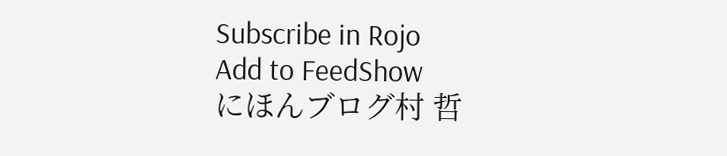Subscribe in Rojo
Add to FeedShow
にほんブログ村 哲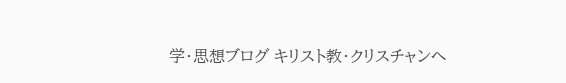学・思想ブログ キリスト教・クリスチャンへ